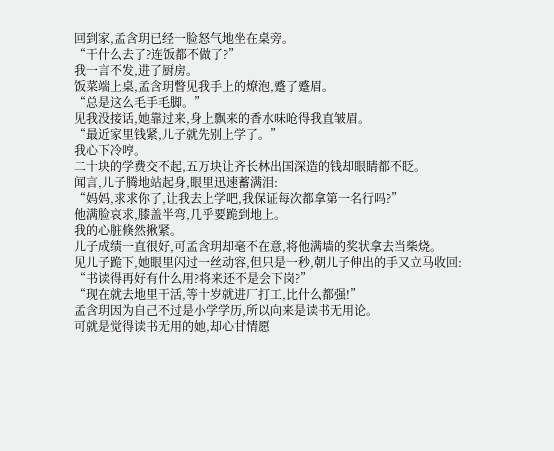回到家,孟含玥已经一脸怒气地坐在桌旁。
“干什么去了?连饭都不做了?”
我一言不发,进了厨房。
饭菜端上桌,孟含玥瞥见我手上的燎泡,蹙了蹙眉。
“总是这么毛手毛脚。”
见我没接话,她靠过来,身上飘来的香水味呛得我直皱眉。
“最近家里钱紧,儿子就先别上学了。”
我心下冷哼。
二十块的学费交不起,五万块让齐长林出国深造的钱却眼睛都不眨。
闻言,儿子腾地站起身,眼里迅速蓄满泪:
“妈妈,求求你了,让我去上学吧,我保证每次都拿第一名行吗?”
他满脸哀求,膝盖半弯,几乎要跪到地上。
我的心脏倏然揪紧。
儿子成绩一直很好,可孟含玥却毫不在意,将他满墙的奖状拿去当柴烧。
见儿子跪下,她眼里闪过一丝动容,但只是一秒,朝儿子伸出的手又立马收回:
“书读得再好有什么用?将来还不是会下岗?”
“现在就去地里干活,等十岁就进厂打工,比什么都强!”
孟含玥因为自己不过是小学学历,所以向来是读书无用论。
可就是觉得读书无用的她,却心甘情愿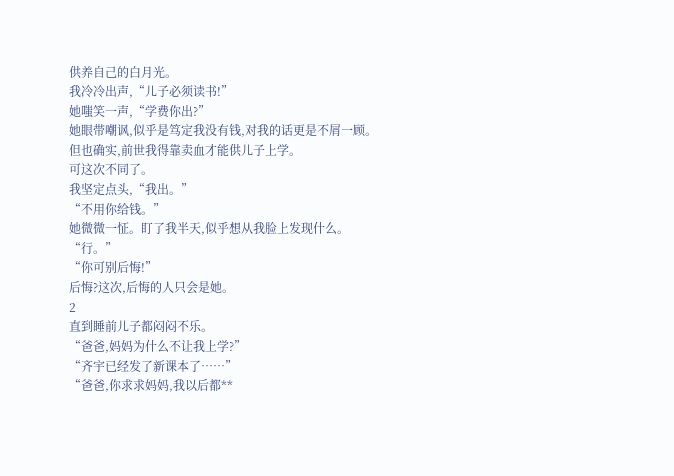供养自己的白月光。
我冷冷出声,“儿子必须读书!”
她嗤笑一声,“学费你出?”
她眼带嘲讽,似乎是笃定我没有钱,对我的话更是不屑一顾。
但也确实,前世我得靠卖血才能供儿子上学。
可这次不同了。
我坚定点头,“我出。”
“不用你给钱。”
她微微一怔。盯了我半天,似乎想从我脸上发现什么。
“行。”
“你可别后悔!”
后悔?这次,后悔的人只会是她。
2
直到睡前儿子都闷闷不乐。
“爸爸,妈妈为什么不让我上学?”
“齐宇已经发了新课本了……”
“爸爸,你求求妈妈,我以后都**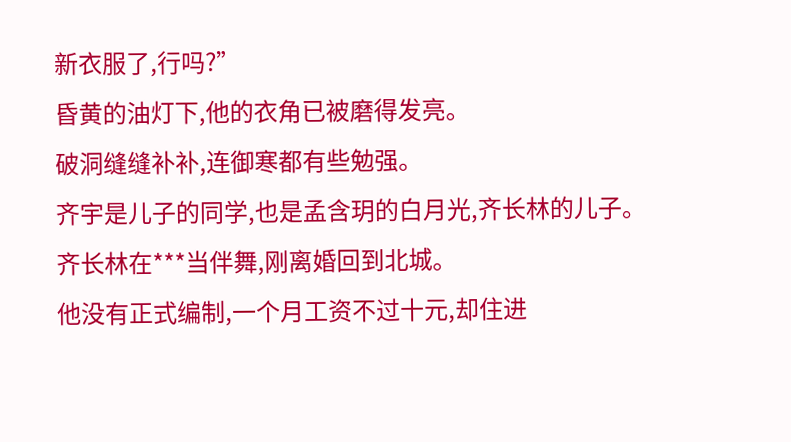新衣服了,行吗?”
昏黄的油灯下,他的衣角已被磨得发亮。
破洞缝缝补补,连御寒都有些勉强。
齐宇是儿子的同学,也是孟含玥的白月光,齐长林的儿子。
齐长林在***当伴舞,刚离婚回到北城。
他没有正式编制,一个月工资不过十元,却住进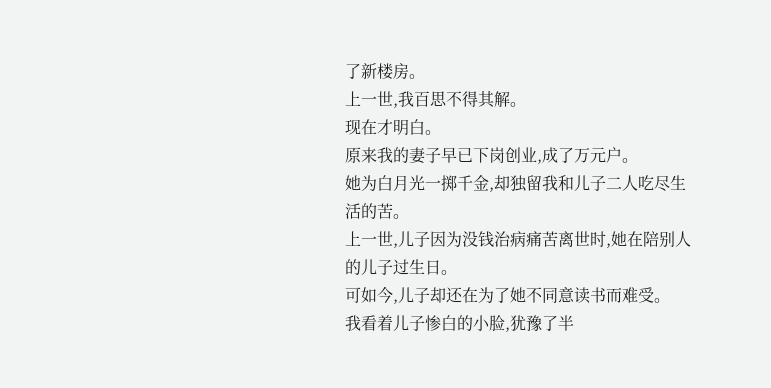了新楼房。
上一世,我百思不得其解。
现在才明白。
原来我的妻子早已下岗创业,成了万元户。
她为白月光一掷千金,却独留我和儿子二人吃尽生活的苦。
上一世,儿子因为没钱治病痛苦离世时,她在陪别人的儿子过生日。
可如今,儿子却还在为了她不同意读书而难受。
我看着儿子惨白的小脸,犹豫了半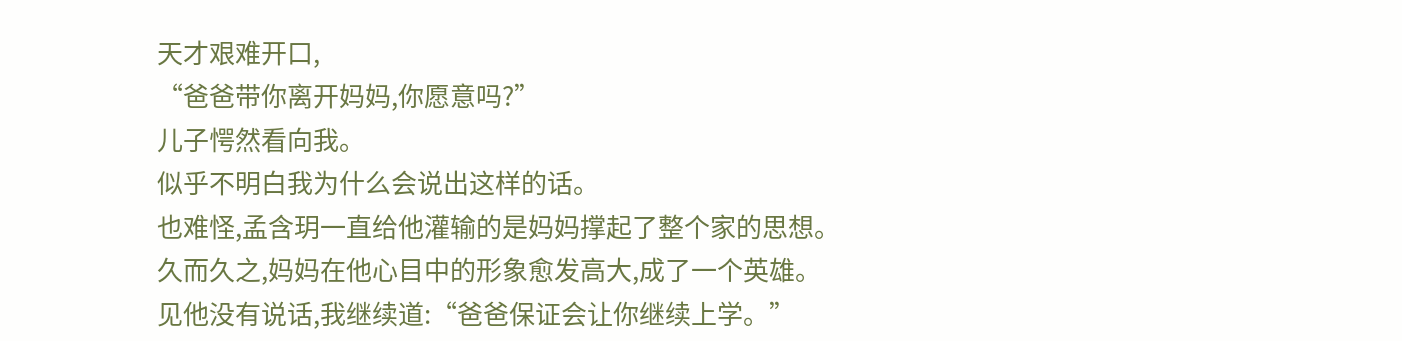天才艰难开口,
“爸爸带你离开妈妈,你愿意吗?”
儿子愕然看向我。
似乎不明白我为什么会说出这样的话。
也难怪,孟含玥一直给他灌输的是妈妈撑起了整个家的思想。
久而久之,妈妈在他心目中的形象愈发高大,成了一个英雄。
见他没有说话,我继续道:“爸爸保证会让你继续上学。”